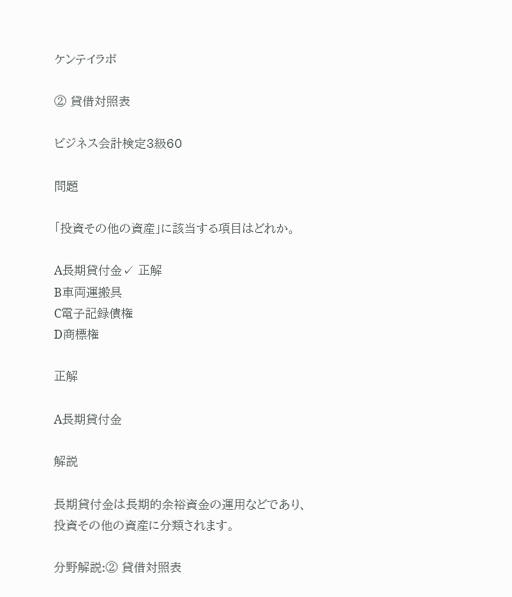ケンテイラボ

② 貸借対照表

ビジネス会計検定3級60

問題

「投資その他の資産」に該当する項目はどれか。

A長期貸付金✓ 正解
B車両運搬具
C電子記録債権
D商標権

正解

A長期貸付金

解説

長期貸付金は長期的余裕資金の運用などであり、投資その他の資産に分類されます。

分野解説:② 貸借対照表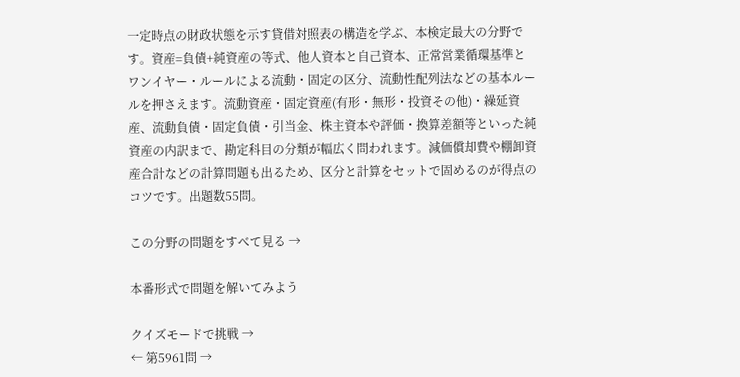一定時点の財政状態を示す貸借対照表の構造を学ぶ、本検定最大の分野です。資産=負債+純資産の等式、他人資本と自己資本、正常営業循環基準とワンイヤー・ルールによる流動・固定の区分、流動性配列法などの基本ルールを押さえます。流動資産・固定資産(有形・無形・投資その他)・繰延資産、流動負債・固定負債・引当金、株主資本や評価・換算差額等といった純資産の内訳まで、勘定科目の分類が幅広く問われます。減価償却費や棚卸資産合計などの計算問題も出るため、区分と計算をセットで固めるのが得点のコツです。出題数55問。

この分野の問題をすべて見る →

本番形式で問題を解いてみよう

クイズモードで挑戦 →
← 第5961問 →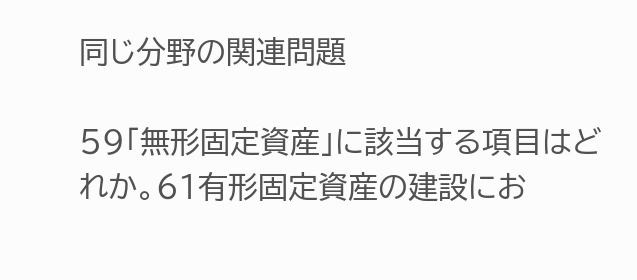同じ分野の関連問題

59「無形固定資産」に該当する項目はどれか。61有形固定資産の建設にお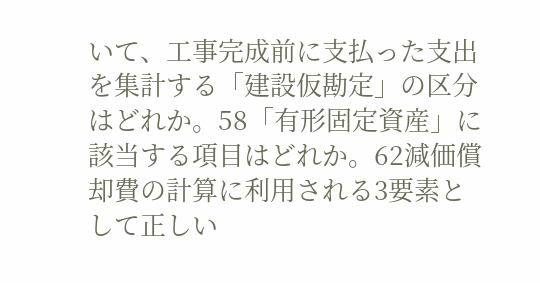いて、工事完成前に支払った支出を集計する「建設仮勘定」の区分はどれか。58「有形固定資産」に該当する項目はどれか。62減価償却費の計算に利用される3要素として正しい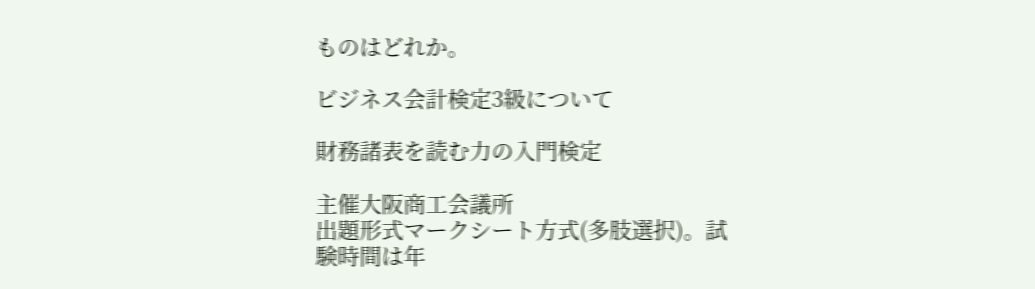ものはどれか。

ビジネス会計検定3級について

財務諸表を読む力の入門検定

主催大阪商工会議所
出題形式マークシート方式(多肢選択)。試験時間は年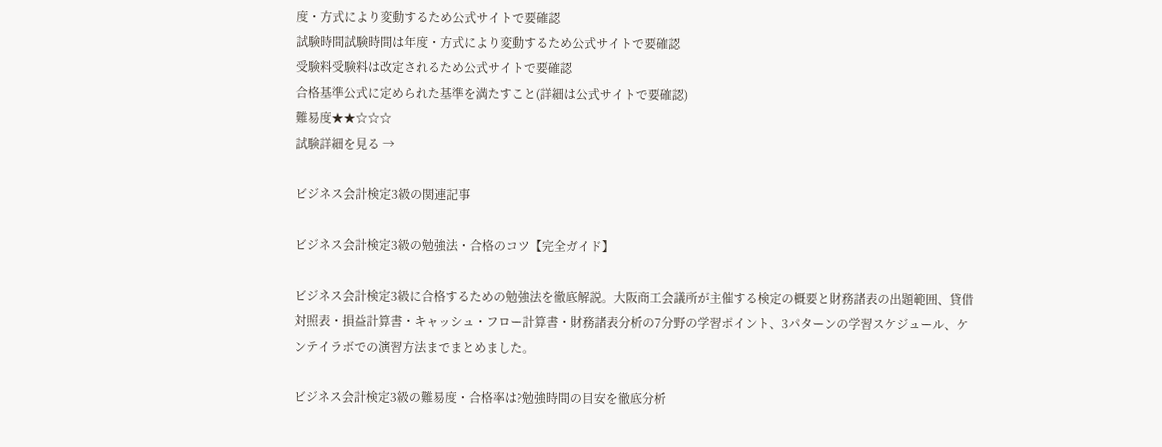度・方式により変動するため公式サイトで要確認
試験時間試験時間は年度・方式により変動するため公式サイトで要確認
受験料受験料は改定されるため公式サイトで要確認
合格基準公式に定められた基準を満たすこと(詳細は公式サイトで要確認)
難易度★★☆☆☆
試験詳細を見る →

ビジネス会計検定3級の関連記事

ビジネス会計検定3級の勉強法・合格のコツ【完全ガイド】

ビジネス会計検定3級に合格するための勉強法を徹底解説。大阪商工会議所が主催する検定の概要と財務諸表の出題範囲、貸借対照表・損益計算書・キャッシュ・フロー計算書・財務諸表分析の7分野の学習ポイント、3パターンの学習スケジュール、ケンテイラボでの演習方法までまとめました。

ビジネス会計検定3級の難易度・合格率は?勉強時間の目安を徹底分析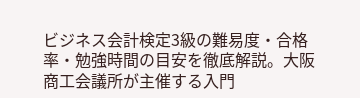ビジネス会計検定3級の難易度・合格率・勉強時間の目安を徹底解説。大阪商工会議所が主催する入門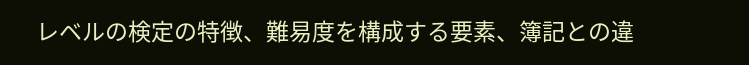レベルの検定の特徴、難易度を構成する要素、簿記との違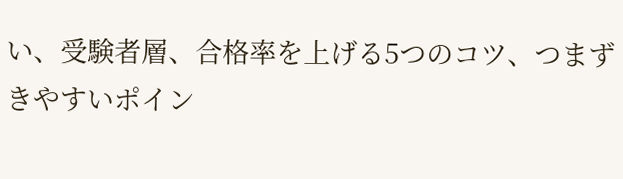い、受験者層、合格率を上げる5つのコツ、つまずきやすいポイン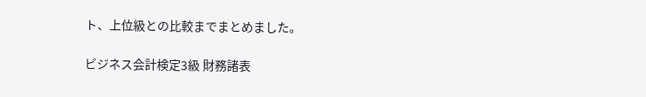ト、上位級との比較までまとめました。

ビジネス会計検定3級 財務諸表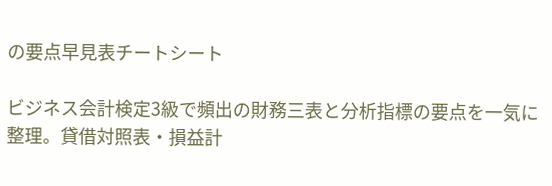の要点早見表チートシート

ビジネス会計検定3級で頻出の財務三表と分析指標の要点を一気に整理。貸借対照表・損益計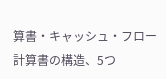算書・キャッシュ・フロー計算書の構造、5つ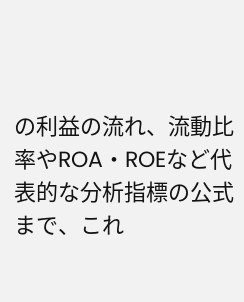の利益の流れ、流動比率やROA・ROEなど代表的な分析指標の公式まで、これ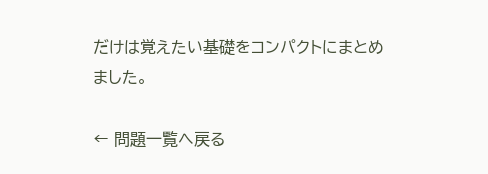だけは覚えたい基礎をコンパクトにまとめました。

← 問題一覧へ戻る